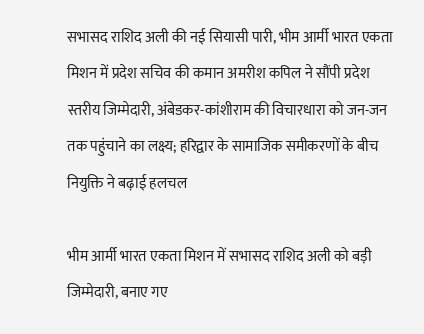सभासद राशिद अली की नई सियासी पारी, भीम आर्मी भारत एकता मिशन में प्रदेश सचिव की कमान अमरीश कपिल ने सौंपी प्रदेश स्तरीय जिम्मेदारी, अंबेडकर-कांशीराम की विचारधारा को जन-जन तक पहुंचाने का लक्ष्य; हरिद्वार के सामाजिक समीकरणों के बीच नियुक्ति ने बढ़ाई हलचल

भीम आर्मी भारत एकता मिशन में सभासद राशिद अली को बड़ी जिम्मेदारी, बनाए गए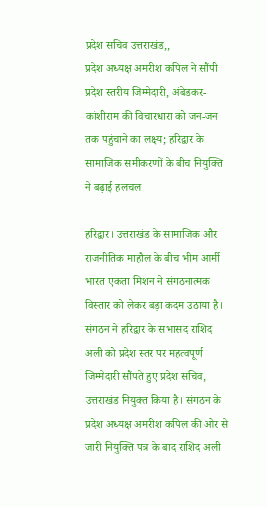प्रदेश सचिव उत्तराखंड,,
प्रदेश अध्यक्ष अमरीश कपिल ने सौंपी प्रदेश स्तरीय जिम्मेदारी, अंबेडकर-कांशीराम की विचारधारा को जन-जन तक पहुंचाने का लक्ष्य; हरिद्वार के सामाजिक समीकरणों के बीच नियुक्ति ने बढ़ाई हलचल

हरिद्वार। उत्तराखंड के सामाजिक और राजनीतिक माहौल के बीच भीम आर्मी भारत एकता मिशन ने संगठनात्मक विस्तार को लेकर बड़ा कदम उठाया है। संगठन ने हरिद्वार के सभासद राशिद अली को प्रदेश स्तर पर महत्वपूर्ण जिम्मेदारी सौंपते हुए प्रदेश सचिव, उत्तराखंड नियुक्त किया है। संगठन के प्रदेश अध्यक्ष अमरीश कपिल की ओर से जारी नियुक्ति पत्र के बाद राशिद अली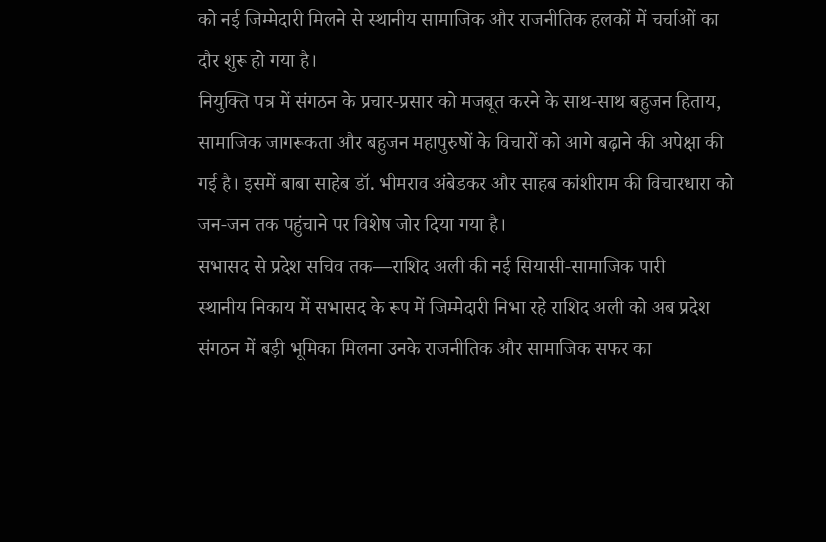को नई जिम्मेदारी मिलने से स्थानीय सामाजिक और राजनीतिक हलकों में चर्चाओं का दौर शुरू हो गया है।
नियुक्ति पत्र में संगठन के प्रचार-प्रसार को मजबूत करने के साथ-साथ बहुजन हिताय, सामाजिक जागरूकता और बहुजन महापुरुषों के विचारों को आगे बढ़ाने की अपेक्षा की गई है। इसमें बाबा साहेब डॉ. भीमराव अंबेडकर और साहब कांशीराम की विचारधारा को जन-जन तक पहुंचाने पर विशेष जोर दिया गया है।
सभासद से प्रदेश सचिव तक—राशिद अली की नई सियासी-सामाजिक पारी
स्थानीय निकाय में सभासद के रूप में जिम्मेदारी निभा रहे राशिद अली को अब प्रदेश संगठन में बड़ी भूमिका मिलना उनके राजनीतिक और सामाजिक सफर का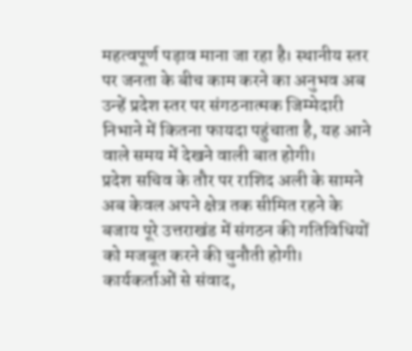महत्वपूर्ण पड़ाव माना जा रहा है। स्थानीय स्तर पर जनता के बीच काम करने का अनुभव अब उन्हें प्रदेश स्तर पर संगठनात्मक जिम्मेदारी निभाने में कितना फायदा पहुंचाता है, यह आने वाले समय में देखने वाली बात होगी।
प्रदेश सचिव के तौर पर राशिद अली के सामने अब केवल अपने क्षेत्र तक सीमित रहने के बजाय पूरे उत्तराखंड में संगठन की गतिविधियों को मजबूत करने की चुनौती होगी। कार्यकर्ताओं से संवाद,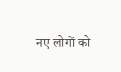नए लोगों को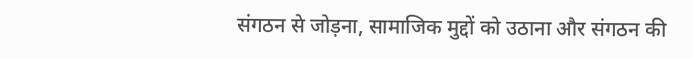संगठन से जोड़ना, सामाजिक मुद्दों को उठाना और संगठन की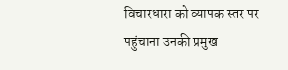विचारधारा को व्यापक स्तर पर पहुंचाना उनकी प्रमुख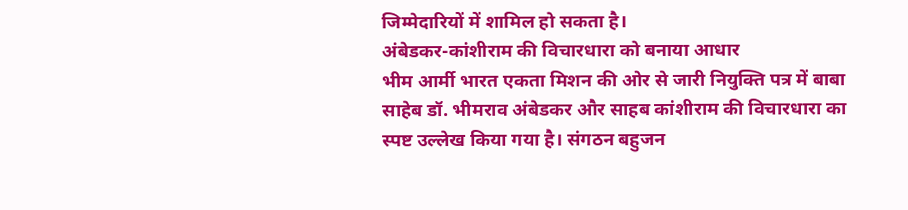जिम्मेदारियों में शामिल हो सकता है।
अंबेडकर-कांशीराम की विचारधारा को बनाया आधार
भीम आर्मी भारत एकता मिशन की ओर से जारी नियुक्ति पत्र में बाबा साहेब डॉ. भीमराव अंबेडकर और साहब कांशीराम की विचारधारा का स्पष्ट उल्लेख किया गया है। संगठन बहुजन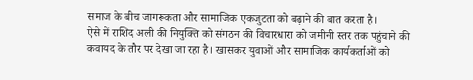समाज के बीच जागरूकता और सामाजिक एकजुटता को बढ़ाने की बात करता है।
ऐसे में राशिद अली की नियुक्ति को संगठन की विचारधारा को जमीनी स्तर तक पहुंचाने की कवायद के तौर पर देखा जा रहा है। खासकर युवाओं और सामाजिक कार्यकर्ताओं को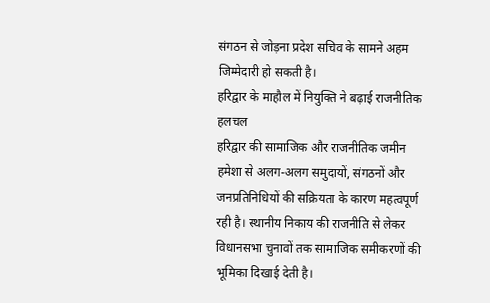संगठन से जोड़ना प्रदेश सचिव के सामने अहम जिम्मेदारी हो सकती है।
हरिद्वार के माहौल में नियुक्ति ने बढ़ाई राजनीतिक हलचल
हरिद्वार की सामाजिक और राजनीतिक जमीन हमेशा से अलग-अलग समुदायों, संगठनों और जनप्रतिनिधियों की सक्रियता के कारण महत्वपूर्ण रही है। स्थानीय निकाय की राजनीति से लेकर विधानसभा चुनावों तक सामाजिक समीकरणों की भूमिका दिखाई देती है।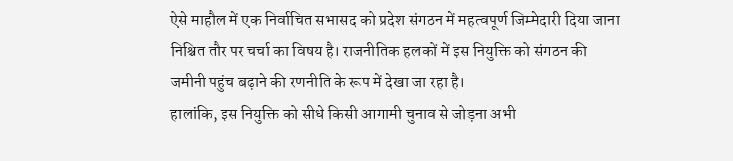ऐसे माहौल में एक निर्वाचित सभासद को प्रदेश संगठन में महत्वपूर्ण जिम्मेदारी दिया जाना निश्चित तौर पर चर्चा का विषय है। राजनीतिक हलकों में इस नियुक्ति को संगठन की जमीनी पहुंच बढ़ाने की रणनीति के रूप में देखा जा रहा है।
हालांकि, इस नियुक्ति को सीधे किसी आगामी चुनाव से जोड़ना अभी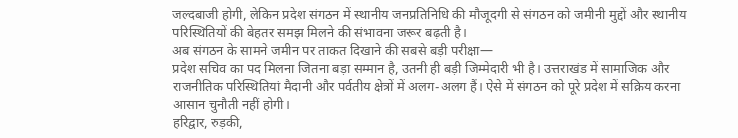जल्दबाजी होगी, लेकिन प्रदेश संगठन में स्थानीय जनप्रतिनिधि की मौजूदगी से संगठन को जमीनी मुद्दों और स्थानीय परिस्थितियों की बेहतर समझ मिलने की संभावना जरूर बढ़ती है।
अब संगठन के सामने जमीन पर ताकत दिखाने की सबसे बड़ी परीक्षा—
प्रदेश सचिव का पद मिलना जितना बड़ा सम्मान है, उतनी ही बड़ी जिम्मेदारी भी है। उत्तराखंड में सामाजिक और राजनीतिक परिस्थितियां मैदानी और पर्वतीय क्षेत्रों में अलग-अलग हैं। ऐसे में संगठन को पूरे प्रदेश में सक्रिय करना आसान चुनौती नहीं होगी।
हरिद्वार, रुड़की,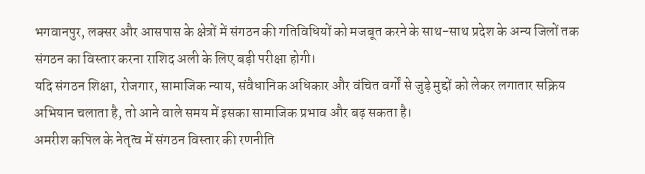भगवानपुर, लक्सर और आसपास के क्षेत्रों में संगठन की गतिविधियों को मजबूत करने के साथ-साथ प्रदेश के अन्य जिलों तक संगठन का विस्तार करना राशिद अली के लिए बड़ी परीक्षा होगी।
यदि संगठन शिक्षा, रोजगार, सामाजिक न्याय, संवैधानिक अधिकार और वंचित वर्गों से जुड़े मुद्दों को लेकर लगातार सक्रिय अभियान चलाता है, तो आने वाले समय में इसका सामाजिक प्रभाव और बढ़ सकता है।
अमरीश कपिल के नेतृत्व में संगठन विस्तार की रणनीति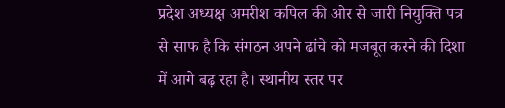प्रदेश अध्यक्ष अमरीश कपिल की ओर से जारी नियुक्ति पत्र से साफ है कि संगठन अपने ढांचे को मजबूत करने की दिशा में आगे बढ़ रहा है। स्थानीय स्तर पर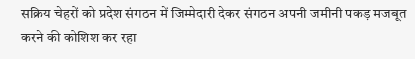सक्रिय चेहरों को प्रदेश संगठन में जिम्मेदारी देकर संगठन अपनी जमीनी पकड़ मजबूत करने की कोशिश कर रहा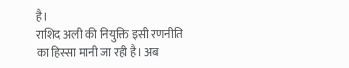है।
राशिद अली की नियुक्ति इसी रणनीति का हिस्सा मानी जा रही है। अब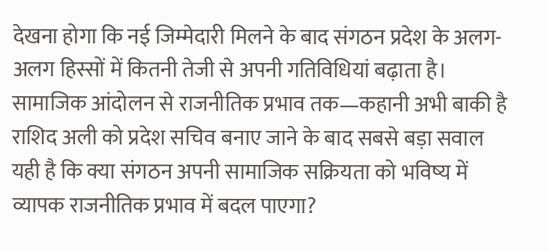देखना होगा कि नई जिम्मेदारी मिलने के बाद संगठन प्रदेश के अलग-अलग हिस्सों में कितनी तेजी से अपनी गतिविधियां बढ़ाता है।
सामाजिक आंदोलन से राजनीतिक प्रभाव तक—कहानी अभी बाकी है
राशिद अली को प्रदेश सचिव बनाए जाने के बाद सबसे बड़ा सवाल यही है कि क्या संगठन अपनी सामाजिक सक्रियता को भविष्य में व्यापक राजनीतिक प्रभाव में बदल पाएगा?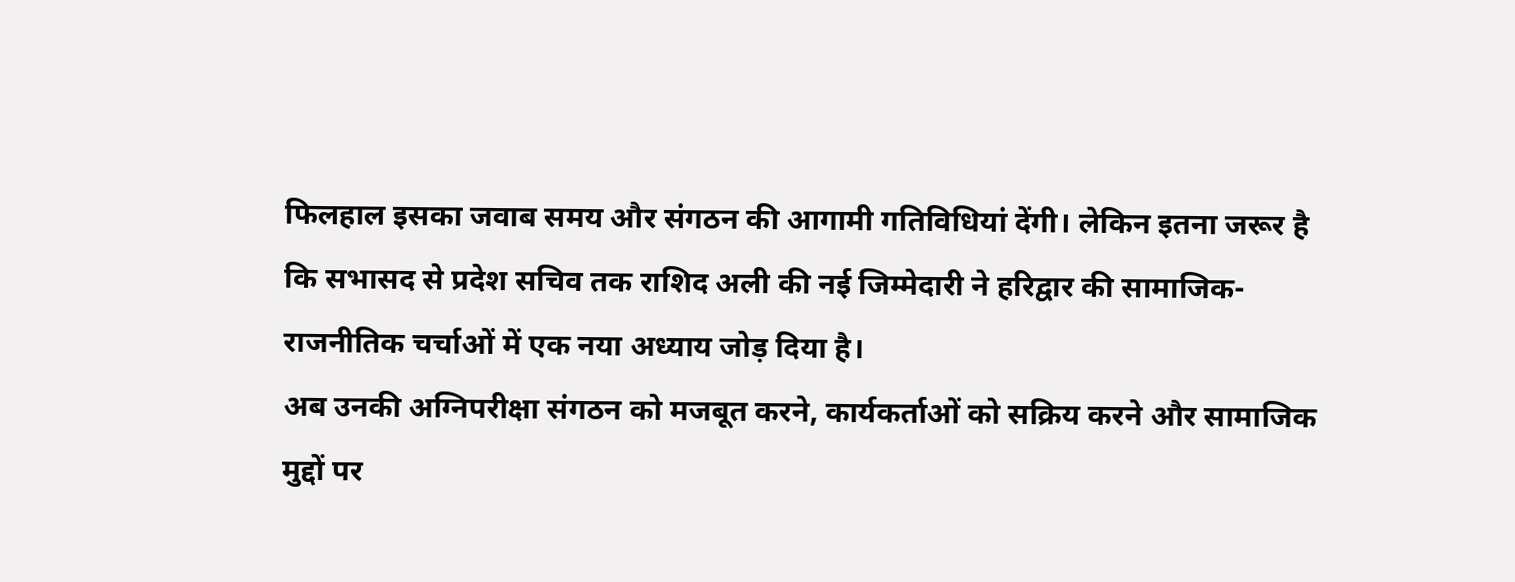फिलहाल इसका जवाब समय और संगठन की आगामी गतिविधियां देंगी। लेकिन इतना जरूर है कि सभासद से प्रदेश सचिव तक राशिद अली की नई जिम्मेदारी ने हरिद्वार की सामाजिक-राजनीतिक चर्चाओं में एक नया अध्याय जोड़ दिया है।
अब उनकी अग्निपरीक्षा संगठन को मजबूत करने, कार्यकर्ताओं को सक्रिय करने और सामाजिक मुद्दों पर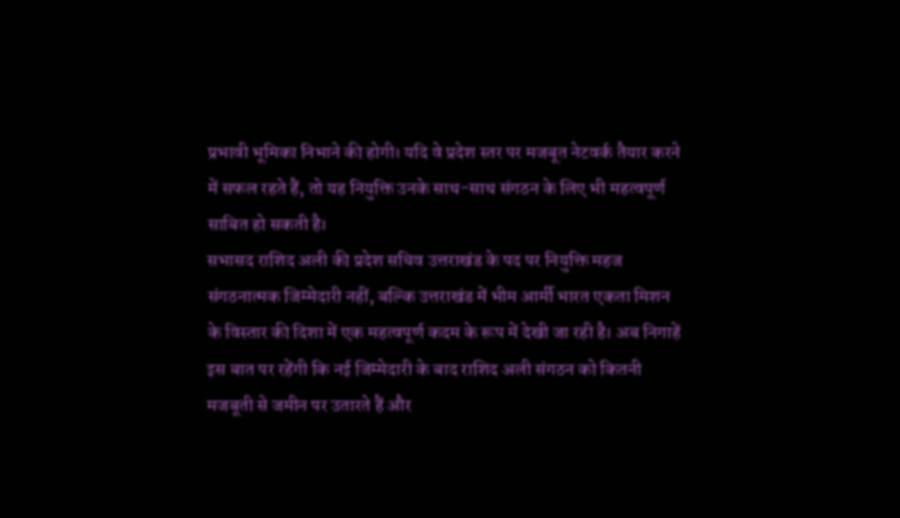प्रभावी भूमिका निभाने की होगी। यदि वे प्रदेश स्तर पर मजबूत नेटवर्क तैयार करने में सफल रहते हैं, तो यह नियुक्ति उनके साथ-साथ संगठन के लिए भी महत्वपूर्ण साबित हो सकती है।
सभासद राशिद अली की प्रदेश सचिव उत्तराखंड के पद पर नियुक्ति महज संगठनात्मक जिम्मेदारी नहीं, बल्कि उत्तराखंड में भीम आर्मी भारत एकता मिशन के विस्तार की दिशा में एक महत्वपूर्ण कदम के रूप में देखी जा रही है। अब निगाहें इस बात पर रहेंगी कि नई जिम्मेदारी के बाद राशिद अली संगठन को कितनी मजबूती से जमीन पर उतारते हैं और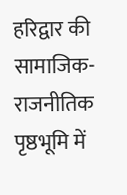हरिद्वार की सामाजिक-राजनीतिक पृष्ठभूमि में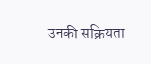उनकी सक्रियता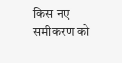किस नए समीकरण को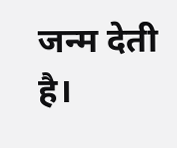जन्म देती है।